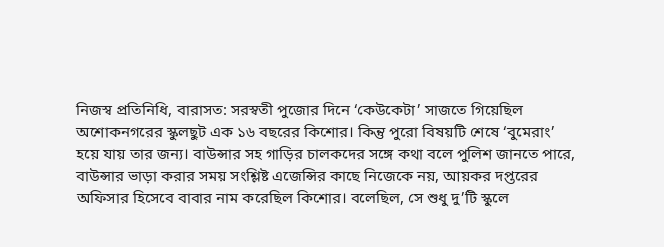নিজস্ব প্রতিনিধি, বারাসত: সরস্বতী পুজোর দিনে ‘কেউকেটা’ সাজতে গিয়েছিল অশোকনগরের স্কুলছুট এক ১৬ বছরের কিশোর। কিন্তু পুরো বিষয়টি শেষে ‘বুমেরাং’ হয়ে যায় তার জন্য। বাউন্সার সহ গাড়ির চালকদের সঙ্গে কথা বলে পুলিশ জানতে পারে, বাউন্সার ভাড়া করার সময় সংশ্লিষ্ট এজেন্সির কাছে নিজেকে নয়, আয়কর দপ্তরের অফিসার হিসেবে বাবার নাম করেছিল কিশোর। বলেছিল, সে শুধু দু’টি স্কুলে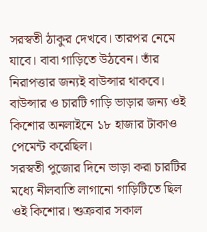সরস্বতী ঠাকুর দেখবে। তারপর নেমে যাবে। বাবা গাড়িতে উঠবেন। তাঁর নিরাপত্তার জন্যই বাউন্সার থাকবে। বাউন্সার ও চারটি গাড়ি ভাড়ার জন্য ওই কিশোর অনলাইনে ১৮ হাজার টাকাও পেমেন্ট করেছিল।
সরস্বতী পুজোর দিনে ভাড়া করা চারটির মধ্যে নীলবাতি লাগানো গাড়িটিতে ছিল ওই কিশোর। শুক্রবার সকাল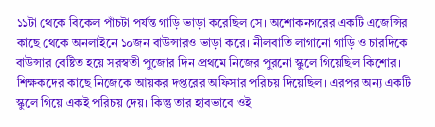১১টা থেকে বিকেল পাঁচটা পর্যন্ত গাড়ি ভাড়া করেছিল সে। অশোকনগরের একটি এজেন্সির কাছে থেকে অনলাইনে ১০জন বাউন্সারও ভাড়া করে। নীলবাতি লাগানো গাড়ি ও চারদিকে বাউন্সার বেষ্টিত হয়ে সরস্বতী পুজোর দিন প্রথমে নিজের পুরনো স্কুলে গিয়েছিল কিশোর। শিক্ষকদের কাছে নিজেকে আয়কর দপ্তরের অফিসার পরিচয় দিয়েছিল। এরপর অন্য একটি স্কুলে গিয়ে একই পরিচয় দেয়। কিন্তু তার হাবভাবে ওই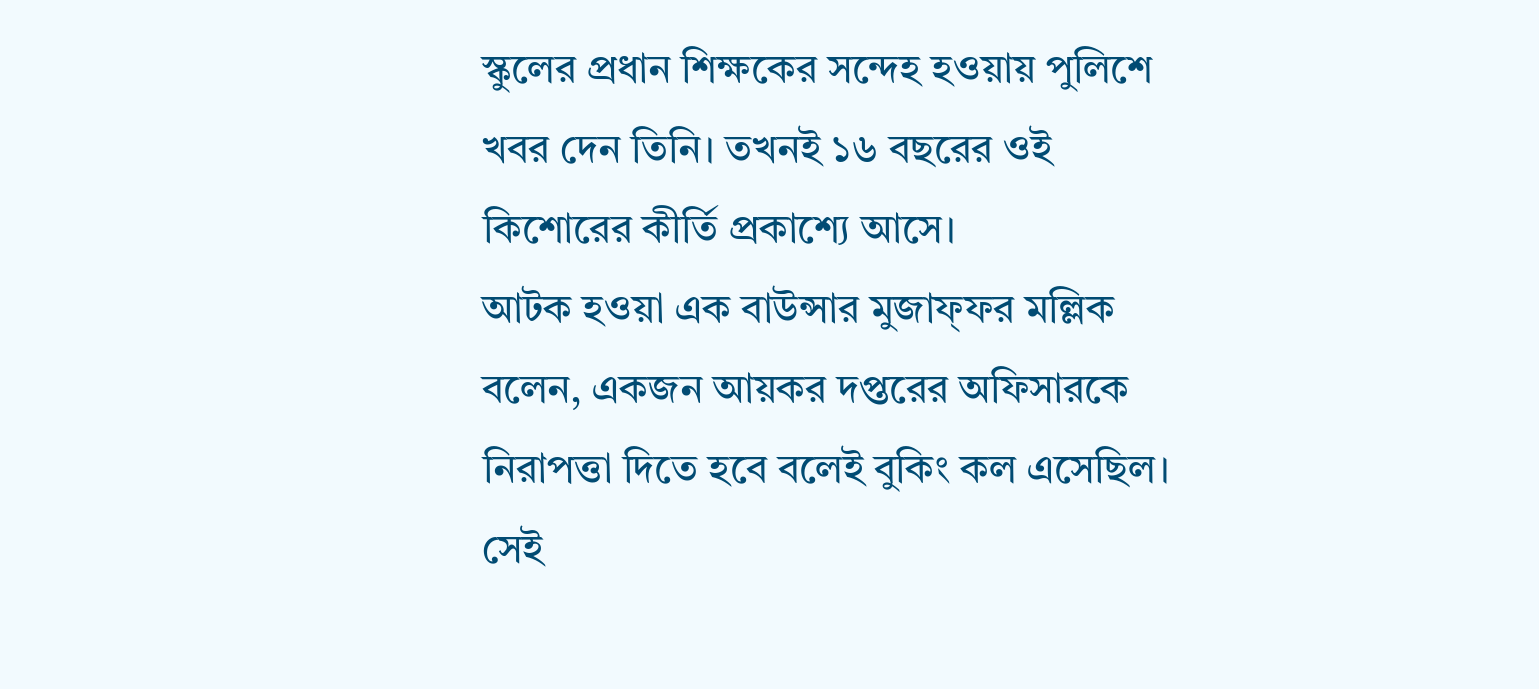স্কুলের প্রধান শিক্ষকের সন্দেহ হওয়ায় পুলিশে খবর দেন তিনি। তখনই ১৬ বছরের ওই কিশোরের কীর্তি প্রকাশ্যে আসে।
আটক হওয়া এক বাউন্সার মুজাফ্ফর মল্লিক বলেন, একজন আয়কর দপ্তরের অফিসারকে নিরাপত্তা দিতে হবে বলেই বুকিং কল এসেছিল। সেই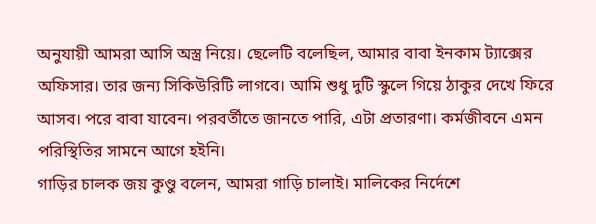অনুযায়ী আমরা আসি অস্ত্র নিয়ে। ছেলেটি বলেছিল, আমার বাবা ইনকাম ট্যাক্সের অফিসার। তার জন্য সিকিউরিটি লাগবে। আমি শুধু দুটি স্কুলে গিয়ে ঠাকুর দেখে ফিরে আসব। পরে বাবা যাবেন। পরবর্তীতে জানতে পারি, এটা প্রতারণা। কর্মজীবনে এমন পরিস্থিতির সামনে আগে হইনি।
গাড়ির চালক জয় কুণ্ডু বলেন, আমরা গাড়ি চালাই। মালিকের নির্দেশে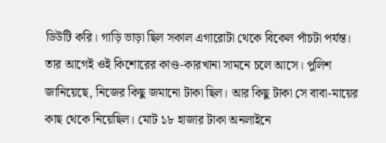ডিউটি করি। গাড়ি ভাড়া ছিল সকাল এগারোটা থেকে বিকেল পাঁচটা পর্যন্ত। তার আগেই ওই কিশোরের কাণ্ড-কারখানা সামনে চলে আসে। পুলিশ জানিয়েছে, নিজের কিছু জমানো টাকা ছিল। আর কিছু টাকা সে বাবা-মায়ের কাছ থেকে নিয়েছিল। মোট ১৮ হাজার টাকা অনলাইনে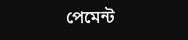পেমেন্ট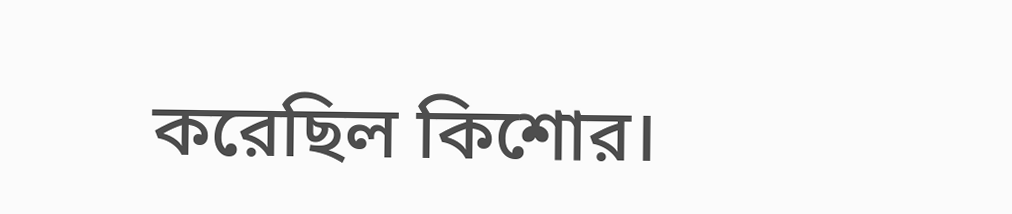করেছিল কিশোর।